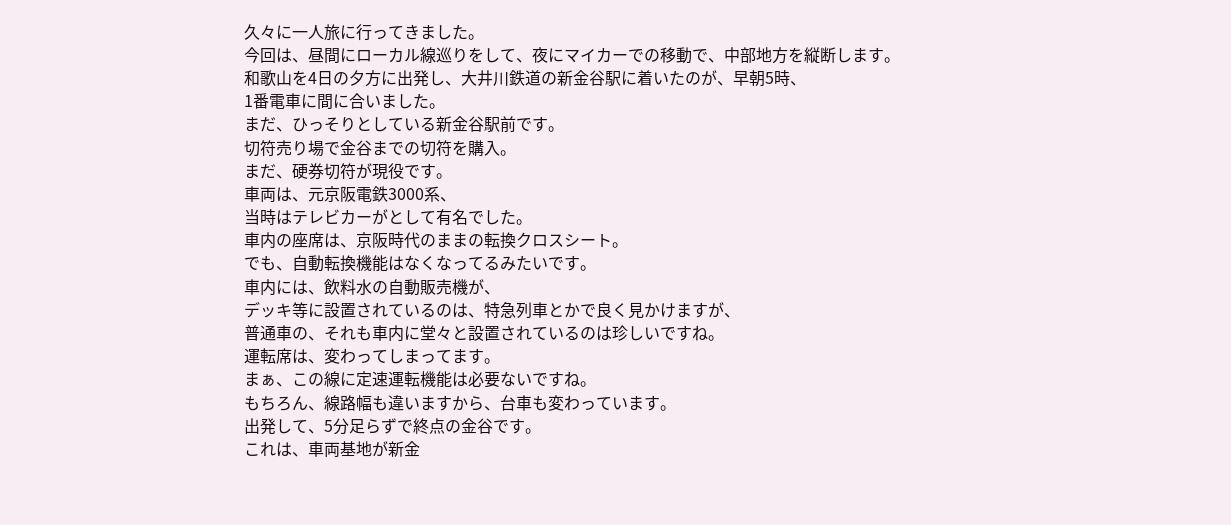久々に一人旅に行ってきました。
今回は、昼間にローカル線巡りをして、夜にマイカーでの移動で、中部地方を縦断します。
和歌山を4日の夕方に出発し、大井川鉄道の新金谷駅に着いたのが、早朝5時、
1番電車に間に合いました。
まだ、ひっそりとしている新金谷駅前です。
切符売り場で金谷までの切符を購入。
まだ、硬券切符が現役です。
車両は、元京阪電鉄3000系、
当時はテレビカーがとして有名でした。
車内の座席は、京阪時代のままの転換クロスシート。
でも、自動転換機能はなくなってるみたいです。
車内には、飲料水の自動販売機が、
デッキ等に設置されているのは、特急列車とかで良く見かけますが、
普通車の、それも車内に堂々と設置されているのは珍しいですね。
運転席は、変わってしまってます。
まぁ、この線に定速運転機能は必要ないですね。
もちろん、線路幅も違いますから、台車も変わっています。
出発して、5分足らずで終点の金谷です。
これは、車両基地が新金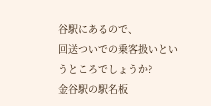谷駅にあるので、
回送ついでの乗客扱いというところでしょうか?
金谷駅の駅名板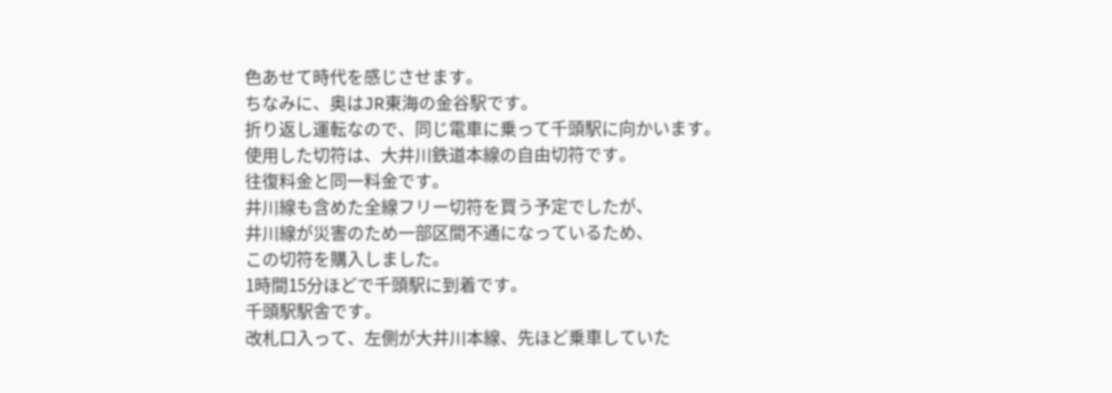色あせて時代を感じさせます。
ちなみに、奥はJR東海の金谷駅です。
折り返し運転なので、同じ電車に乗って千頭駅に向かいます。
使用した切符は、大井川鉄道本線の自由切符です。
往復料金と同一料金です。
井川線も含めた全線フリー切符を買う予定でしたが、
井川線が災害のため一部区間不通になっているため、
この切符を購入しました。
1時間15分ほどで千頭駅に到着です。
千頭駅駅舎です。
改札口入って、左側が大井川本線、先ほど乗車していた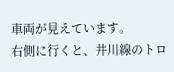車両が見えています。
右側に行くと、井川線のトロ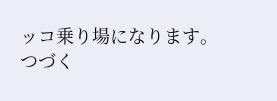ッコ乗り場になります。
つづく